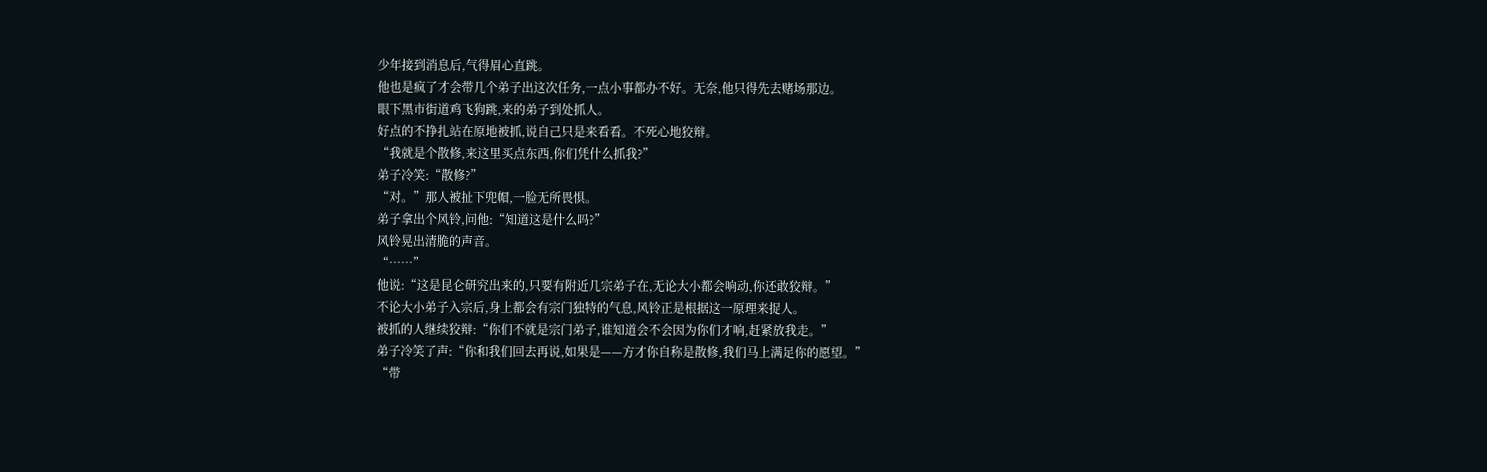少年接到消息后,气得眉心直跳。
他也是疯了才会带几个弟子出这次任务,一点小事都办不好。无奈,他只得先去赌场那边。
眼下黑市街道鸡飞狗跳,来的弟子到处抓人。
好点的不挣扎站在原地被抓,说自己只是来看看。不死心地狡辩。
“我就是个散修,来这里买点东西,你们凭什么抓我?”
弟子冷笑:“散修?”
“对。”那人被扯下兜帽,一脸无所畏惧。
弟子拿出个风铃,问他:“知道这是什么吗?”
风铃晃出清脆的声音。
“……”
他说:“这是昆仑研究出来的,只要有附近几宗弟子在,无论大小都会响动,你还敢狡辩。”
不论大小弟子入宗后,身上都会有宗门独特的气息,风铃正是根据这一原理来捉人。
被抓的人继续狡辩:“你们不就是宗门弟子,谁知道会不会因为你们才响,赶紧放我走。”
弟子冷笑了声:“你和我们回去再说,如果是——方才你自称是散修,我们马上满足你的愿望。”
“带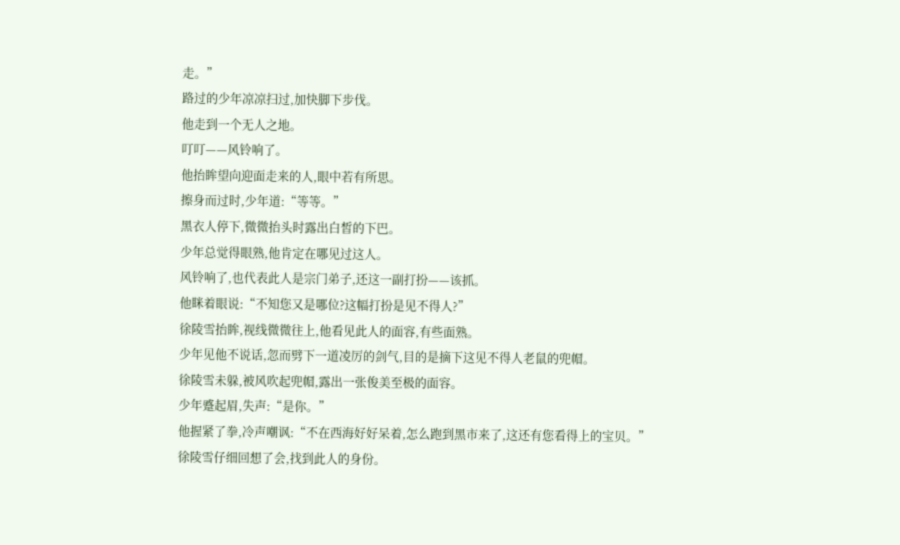走。”
路过的少年凉凉扫过,加快脚下步伐。
他走到一个无人之地。
叮叮——风铃响了。
他抬眸望向迎面走来的人,眼中若有所思。
擦身而过时,少年道:“等等。”
黑衣人停下,微微抬头时露出白皙的下巴。
少年总觉得眼熟,他肯定在哪见过这人。
风铃响了,也代表此人是宗门弟子,还这一副打扮——该抓。
他眯着眼说:“不知您又是哪位?这幅打扮是见不得人?”
徐陵雪抬眸,视线微微往上,他看见此人的面容,有些面熟。
少年见他不说话,忽而劈下一道凌厉的剑气,目的是摘下这见不得人老鼠的兜帽。
徐陵雪未躲,被风吹起兜帽,露出一张俊美至极的面容。
少年蹙起眉,失声:“是你。”
他握紧了拳,冷声嘲讽:“不在西海好好呆着,怎么跑到黑市来了,这还有您看得上的宝贝。”
徐陵雪仔细回想了会,找到此人的身份。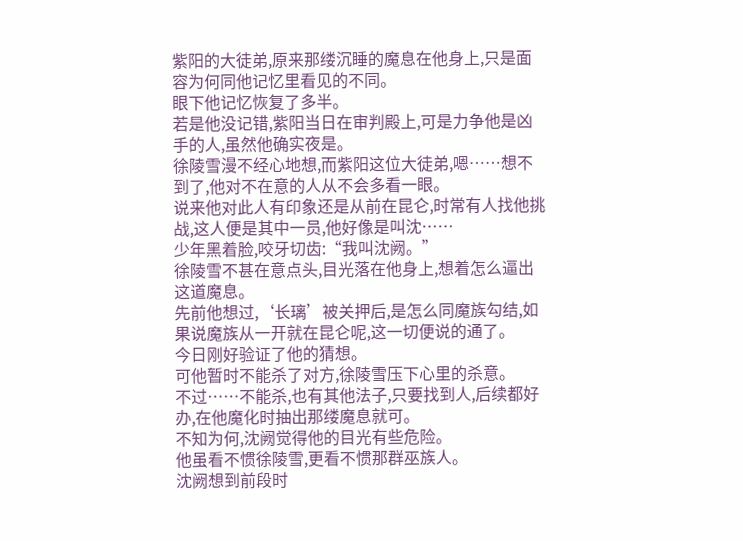紫阳的大徒弟,原来那缕沉睡的魔息在他身上,只是面容为何同他记忆里看见的不同。
眼下他记忆恢复了多半。
若是他没记错,紫阳当日在审判殿上,可是力争他是凶手的人,虽然他确实夜是。
徐陵雪漫不经心地想,而紫阳这位大徒弟,嗯……想不到了,他对不在意的人从不会多看一眼。
说来他对此人有印象还是从前在昆仑,时常有人找他挑战,这人便是其中一员,他好像是叫沈……
少年黑着脸,咬牙切齿:“我叫沈阙。”
徐陵雪不甚在意点头,目光落在他身上,想着怎么逼出这道魔息。
先前他想过,‘长璃’被关押后,是怎么同魔族勾结,如果说魔族从一开就在昆仑呢,这一切便说的通了。
今日刚好验证了他的猜想。
可他暂时不能杀了对方,徐陵雪压下心里的杀意。
不过……不能杀,也有其他法子,只要找到人,后续都好办,在他魔化时抽出那缕魔息就可。
不知为何,沈阙觉得他的目光有些危险。
他虽看不惯徐陵雪,更看不惯那群巫族人。
沈阙想到前段时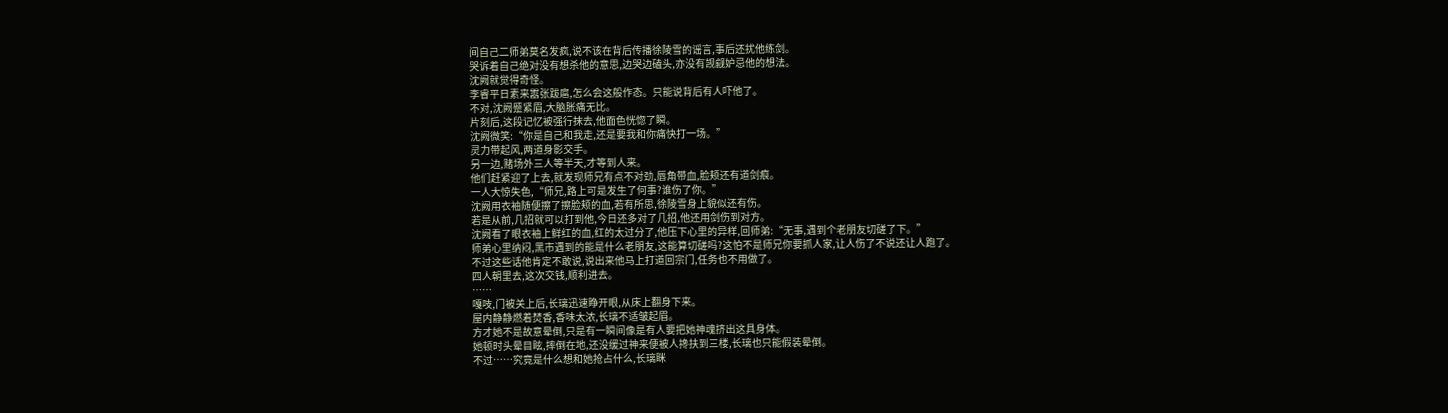间自己二师弟莫名发疯,说不该在背后传播徐陵雪的谣言,事后还扰他练剑。
哭诉着自己绝对没有想杀他的意思,边哭边磕头,亦没有觊觎妒忌他的想法。
沈阙就觉得奇怪。
李睿平日素来嚣张跋扈,怎么会这般作态。只能说背后有人吓他了。
不对,沈阙蹙紧眉,大脑胀痛无比。
片刻后,这段记忆被强行抹去,他面色恍惚了瞬。
沈阙微笑:“你是自己和我走,还是要我和你痛快打一场。”
灵力带起风,两道身影交手。
另一边,赌场外三人等半天,才等到人来。
他们赶紧迎了上去,就发现师兄有点不对劲,唇角带血,脸颊还有道剑痕。
一人大惊失色,“师兄,路上可是发生了何事?谁伤了你。”
沈阙用衣袖随便擦了擦脸颊的血,若有所思,徐陵雪身上貌似还有伤。
若是从前,几招就可以打到他,今日还多对了几招,他还用剑伤到对方。
沈阙看了眼衣袖上鲜红的血,红的太过分了,他压下心里的异样,回师弟:“无事,遇到个老朋友切磋了下。”
师弟心里纳闷,黑市遇到的能是什么老朋友,这能算切磋吗?这怕不是师兄你要抓人家,让人伤了不说还让人跑了。
不过这些话他肯定不敢说,说出来他马上打道回宗门,任务也不用做了。
四人朝里去,这次交钱,顺利进去。
……
嘎吱,门被关上后,长璃迅速睁开眼,从床上翻身下来。
屋内静静燃着焚香,香味太浓,长璃不适皱起眉。
方才她不是故意晕倒,只是有一瞬间像是有人要把她神魂挤出这具身体。
她顿时头晕目眩,摔倒在地,还没缓过神来便被人搀扶到三楼,长璃也只能假装晕倒。
不过……究竟是什么想和她抢占什么,长璃眯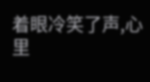着眼冷笑了声,心里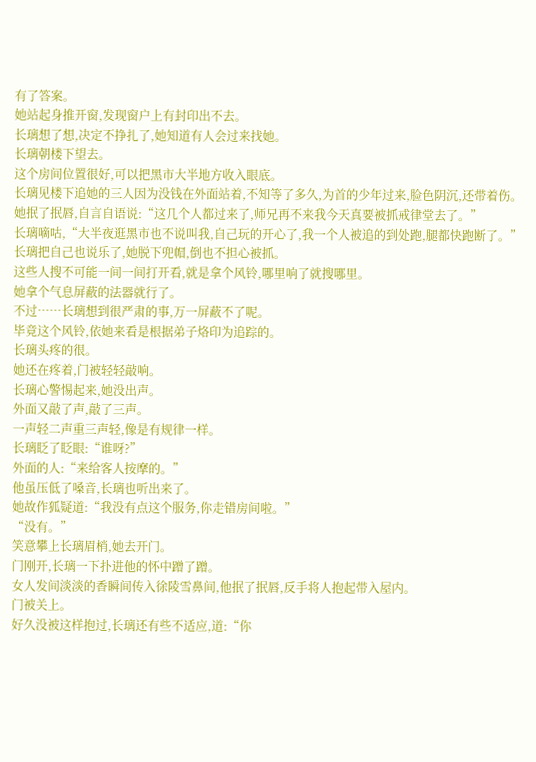有了答案。
她站起身推开窗,发现窗户上有封印出不去。
长璃想了想,决定不挣扎了,她知道有人会过来找她。
长璃朝楼下望去。
这个房间位置很好,可以把黑市大半地方收入眼底。
长璃见楼下追她的三人因为没钱在外面站着,不知等了多久,为首的少年过来,脸色阴沉,还带着伤。
她抿了抿唇,自言自语说:“这几个人都过来了,师兄再不来我今天真要被抓戒律堂去了。”
长璃嘀咕,“大半夜逛黑市也不说叫我,自己玩的开心了,我一个人被追的到处跑,腿都快跑断了。”
长璃把自己也说乐了,她脱下兜帽,倒也不担心被抓。
这些人搜不可能一间一间打开看,就是拿个风铃,哪里响了就搜哪里。
她拿个气息屏蔽的法器就行了。
不过……长璃想到很严肃的事,万一屏蔽不了呢。
毕竟这个风铃,依她来看是根据弟子烙印为追踪的。
长璃头疼的很。
她还在疼着,门被轻轻敲响。
长璃心警惕起来,她没出声。
外面又敲了声,敲了三声。
一声轻二声重三声轻,像是有规律一样。
长璃眨了眨眼:“谁呀?”
外面的人:“来给客人按摩的。”
他虽压低了嗓音,长璃也听出来了。
她故作狐疑道:“我没有点这个服务,你走错房间啦。”
“没有。”
笑意攀上长璃眉梢,她去开门。
门刚开,长璃一下扑进他的怀中蹭了蹭。
女人发间淡淡的香瞬间传入徐陵雪鼻间,他抿了抿唇,反手将人抱起带入屋内。
门被关上。
好久没被这样抱过,长璃还有些不适应,道:“你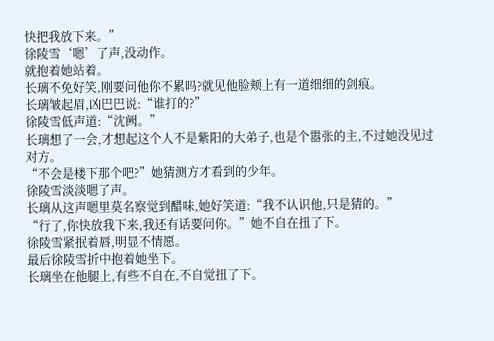快把我放下来。”
徐陵雪‘嗯’了声,没动作。
就抱着她站着。
长璃不免好笑,刚要问他你不累吗?就见他脸颊上有一道细细的剑痕。
长璃皱起眉,凶巴巴说:“谁打的?”
徐陵雪低声道:“沈阙。”
长璃想了一会,才想起这个人不是紫阳的大弟子,也是个嚣张的主,不过她没见过对方。
“不会是楼下那个吧?”她猜测方才看到的少年。
徐陵雪淡淡嗯了声。
长璃从这声嗯里莫名察觉到醋味,她好笑道:“我不认识他,只是猜的。”
“行了,你快放我下来,我还有话要问你。”她不自在扭了下。
徐陵雪紧抿着唇,明显不情愿。
最后徐陵雪折中抱着她坐下。
长璃坐在他腿上,有些不自在,不自觉扭了下。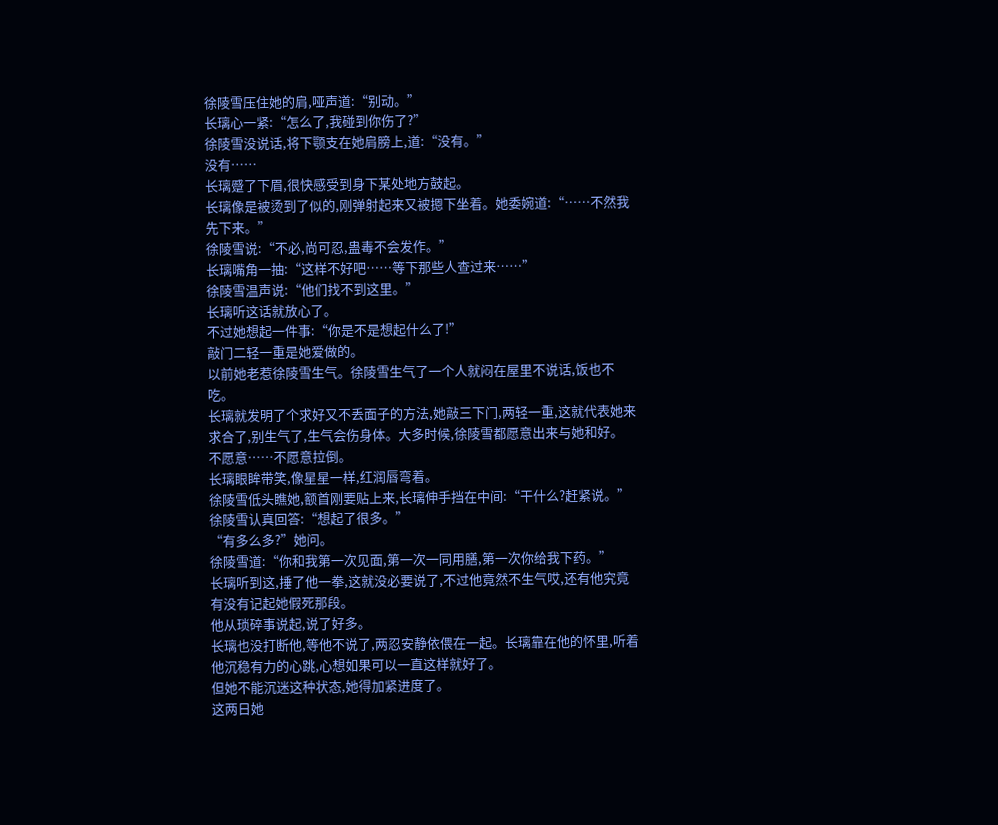徐陵雪压住她的肩,哑声道:“别动。”
长璃心一紧:“怎么了,我碰到你伤了?”
徐陵雪没说话,将下颚支在她肩膀上,道:“没有。”
没有……
长璃蹙了下眉,很快感受到身下某处地方鼓起。
长璃像是被烫到了似的,刚弹射起来又被摁下坐着。她委婉道:“……不然我先下来。”
徐陵雪说:“不必,尚可忍,蛊毒不会发作。”
长璃嘴角一抽:“这样不好吧……等下那些人查过来……”
徐陵雪温声说:“他们找不到这里。”
长璃听这话就放心了。
不过她想起一件事:“你是不是想起什么了!”
敲门二轻一重是她爱做的。
以前她老惹徐陵雪生气。徐陵雪生气了一个人就闷在屋里不说话,饭也不吃。
长璃就发明了个求好又不丢面子的方法,她敲三下门,两轻一重,这就代表她来求合了,别生气了,生气会伤身体。大多时候,徐陵雪都愿意出来与她和好。
不愿意……不愿意拉倒。
长璃眼眸带笑,像星星一样,红润唇弯着。
徐陵雪低头瞧她,额首刚要贴上来,长璃伸手挡在中间:“干什么?赶紧说。”
徐陵雪认真回答:“想起了很多。”
“有多么多?”她问。
徐陵雪道:“你和我第一次见面,第一次一同用膳,第一次你给我下药。”
长璃听到这,捶了他一拳,这就没必要说了,不过他竟然不生气哎,还有他究竟有没有记起她假死那段。
他从琐碎事说起,说了好多。
长璃也没打断他,等他不说了,两忍安静依偎在一起。长璃靠在他的怀里,听着他沉稳有力的心跳,心想如果可以一直这样就好了。
但她不能沉迷这种状态,她得加紧进度了。
这两日她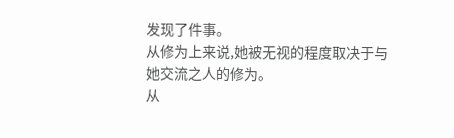发现了件事。
从修为上来说,她被无视的程度取决于与她交流之人的修为。
从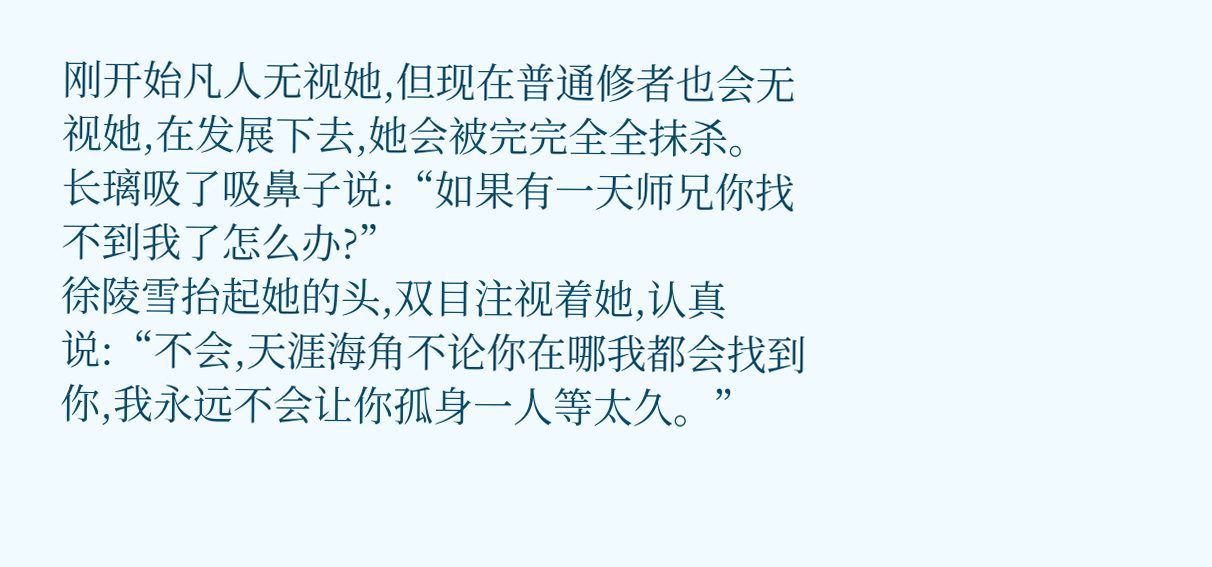刚开始凡人无视她,但现在普通修者也会无视她,在发展下去,她会被完完全全抹杀。
长璃吸了吸鼻子说:“如果有一天师兄你找不到我了怎么办?”
徐陵雪抬起她的头,双目注视着她,认真说:“不会,天涯海角不论你在哪我都会找到你,我永远不会让你孤身一人等太久。”